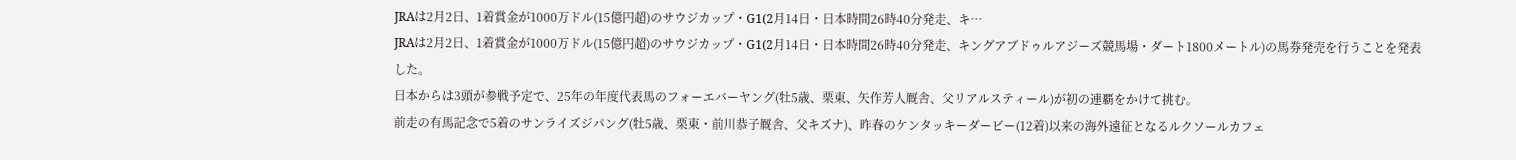JRAは2月2日、1着賞金が1000万ドル(15億円超)のサウジカップ・G1(2月14日・日本時間26時40分発走、キ…
JRAは2月2日、1着賞金が1000万ドル(15億円超)のサウジカップ・G1(2月14日・日本時間26時40分発走、キングアブドゥルアジーズ競馬場・ダート1800メートル)の馬券発売を行うことを発表した。
日本からは3頭が参戦予定で、25年の年度代表馬のフォーエバーヤング(牡5歳、栗東、矢作芳人厩舎、父リアルスティール)が初の連覇をかけて挑む。
前走の有馬記念で5着のサンライズジパング(牡5歳、栗東・前川恭子厩舎、父キズナ)、昨春のケンタッキーダービー(12着)以来の海外遠征となるルクソールカフェ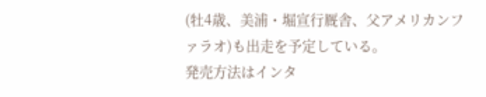(牡4歳、美浦・堀宣行厩舎、父アメリカンファラオ)も出走を予定している。
発売方法はインタ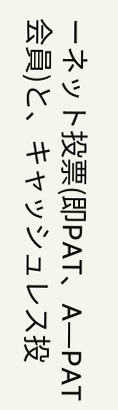ーネット投票(即PAT、A―PAT会員)と、キャッシュレス投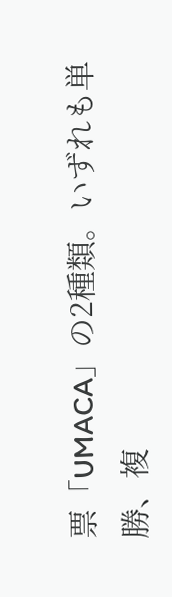票「UMACA」の2種類。いずれも単勝、複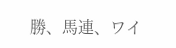勝、馬連、ワイ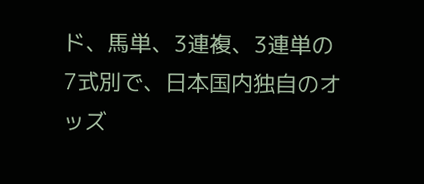ド、馬単、3連複、3連単の7式別で、日本国内独自のオッズ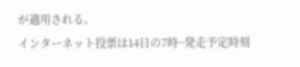が適用される。
インターネット投票は14日の7時~発走予定時刻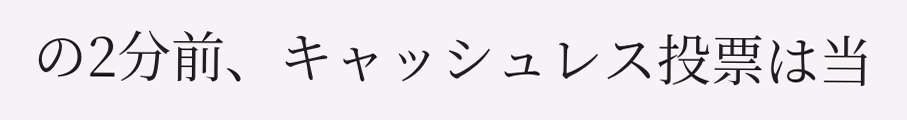の2分前、キャッシュレス投票は当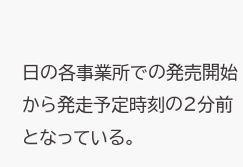日の各事業所での発売開始から発走予定時刻の2分前となっている。